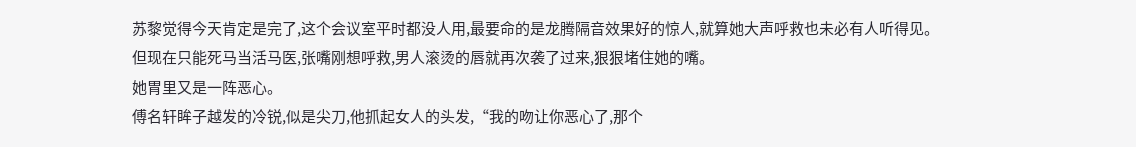苏黎觉得今天肯定是完了,这个会议室平时都没人用,最要命的是龙腾隔音效果好的惊人,就算她大声呼救也未必有人听得见。
但现在只能死马当活马医,张嘴刚想呼救,男人滚烫的唇就再次袭了过来,狠狠堵住她的嘴。
她胃里又是一阵恶心。
傅名轩眸子越发的冷锐,似是尖刀,他抓起女人的头发,“我的吻让你恶心了,那个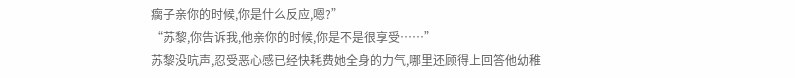瘸子亲你的时候,你是什么反应,嗯?”
“苏黎,你告诉我,他亲你的时候,你是不是很享受……”
苏黎没吭声,忍受恶心感已经快耗费她全身的力气,哪里还顾得上回答他幼稚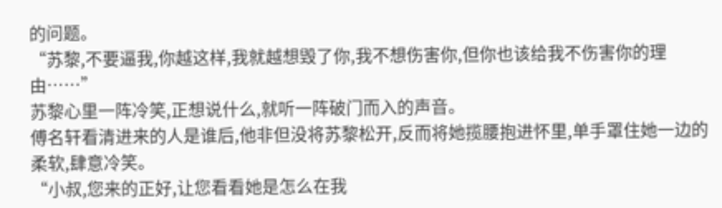的问题。
“苏黎,不要逼我,你越这样,我就越想毁了你,我不想伤害你,但你也该给我不伤害你的理由……”
苏黎心里一阵冷笑,正想说什么,就听一阵破门而入的声音。
傅名轩看清进来的人是谁后,他非但没将苏黎松开,反而将她揽腰抱进怀里,单手罩住她一边的柔软,肆意冷笑。
“小叔,您来的正好,让您看看她是怎么在我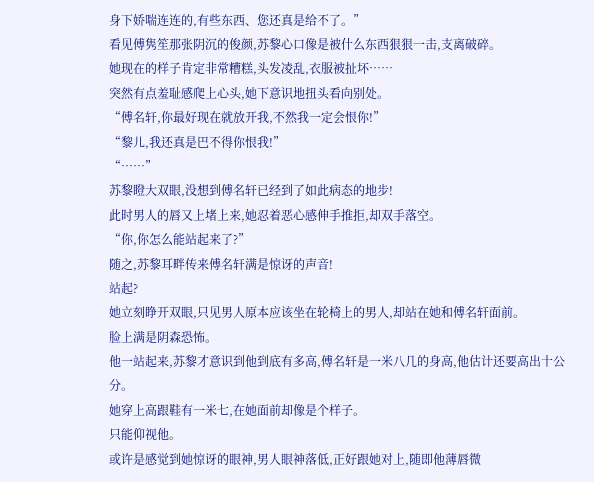身下娇喘连连的,有些东西、您还真是给不了。”
看见傅隽笙那张阴沉的俊颜,苏黎心口像是被什么东西狠狠一击,支离破碎。
她现在的样子肯定非常糟糕,头发凌乱,衣服被扯坏……
突然有点羞耻感爬上心头,她下意识地扭头看向别处。
“傅名轩,你最好现在就放开我,不然我一定会恨你!”
“黎儿,我还真是巴不得你恨我!”
“……”
苏黎瞪大双眼,没想到傅名轩已经到了如此病态的地步!
此时男人的唇又上堵上来,她忍着恶心感伸手推拒,却双手落空。
“你,你怎么能站起来了?”
随之,苏黎耳畔传来傅名轩满是惊讶的声音!
站起?
她立刻睁开双眼,只见男人原本应该坐在轮椅上的男人,却站在她和傅名轩面前。
脸上满是阴森恐怖。
他一站起来,苏黎才意识到他到底有多高,傅名轩是一米八几的身高,他估计还要高出十公分。
她穿上高跟鞋有一米七,在她面前却像是个样子。
只能仰视他。
或许是感觉到她惊讶的眼神,男人眼神落低,正好跟她对上,随即他薄唇微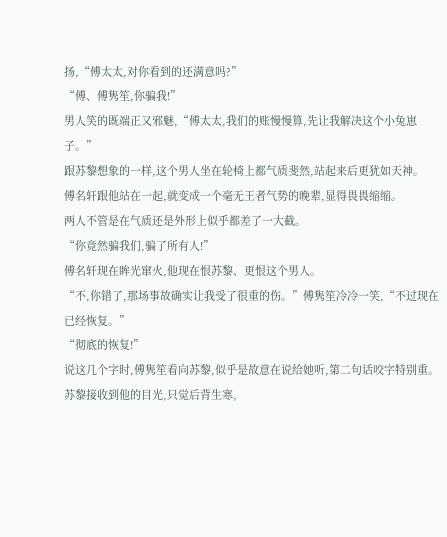扬,“傅太太,对你看到的还满意吗?”
“傅、傅隽笙,你骗我!”
男人笑的既端正又邪魅,“傅太太,我们的账慢慢算,先让我解决这个小兔崽子。”
跟苏黎想象的一样,这个男人坐在轮椅上都气质斐然,站起来后更犹如天神。
傅名轩跟他站在一起,就变成一个毫无王者气势的晚辈,显得畏畏缩缩。
两人不管是在气质还是外形上似乎都差了一大截。
“你竟然骗我们,骗了所有人!”
傅名轩现在眸光窜火,他现在恨苏黎、更恨这个男人。
“不,你错了,那场事故确实让我受了很重的伤。”傅隽笙冷冷一笑,“不过现在已经恢复。”
“彻底的恢复!”
说这几个字时,傅隽笙看向苏黎,似乎是故意在说给她听,第二句话咬字特别重。
苏黎接收到他的目光,只觉后背生寒,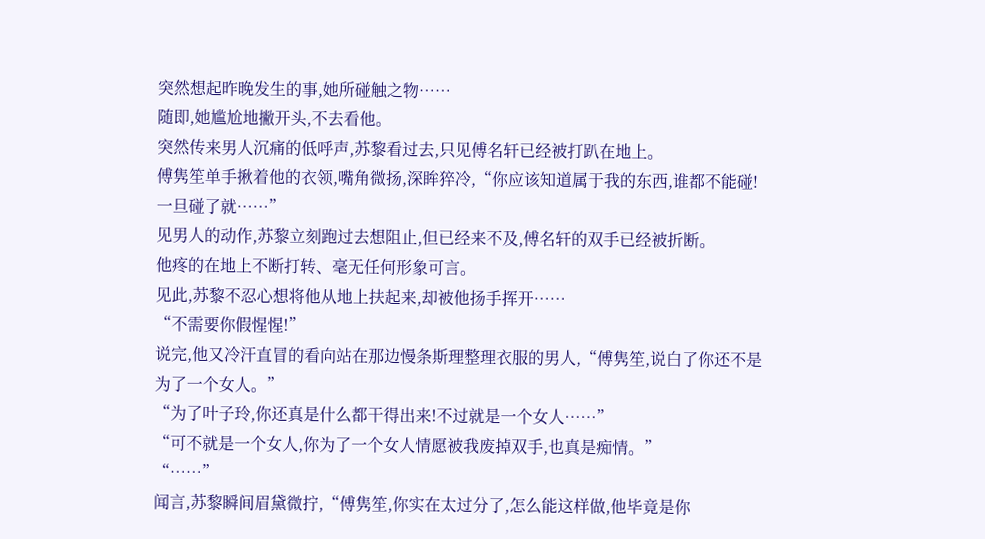突然想起昨晚发生的事,她所碰触之物……
随即,她尴尬地撇开头,不去看他。
突然传来男人沉痛的低呼声,苏黎看过去,只见傅名轩已经被打趴在地上。
傅隽笙单手揪着他的衣领,嘴角微扬,深眸猝冷,“你应该知道属于我的东西,谁都不能碰!一旦碰了就……”
见男人的动作,苏黎立刻跑过去想阻止,但已经来不及,傅名轩的双手已经被折断。
他疼的在地上不断打转、毫无任何形象可言。
见此,苏黎不忍心想将他从地上扶起来,却被他扬手挥开……
“不需要你假惺惺!”
说完,他又冷汗直冒的看向站在那边慢条斯理整理衣服的男人,“傅隽笙,说白了你还不是为了一个女人。”
“为了叶子玲,你还真是什么都干得出来!不过就是一个女人……”
“可不就是一个女人,你为了一个女人情愿被我废掉双手,也真是痴情。”
“……”
闻言,苏黎瞬间眉黛微拧,“傅隽笙,你实在太过分了,怎么能这样做,他毕竟是你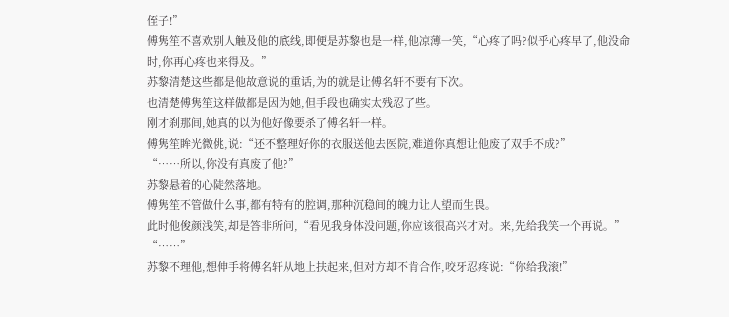侄子!”
傅隽笙不喜欢别人触及他的底线,即便是苏黎也是一样,他凉薄一笑,“心疼了吗?似乎心疼早了,他没命时,你再心疼也来得及。”
苏黎清楚这些都是他故意说的重话,为的就是让傅名轩不要有下次。
也清楚傅隽笙这样做都是因为她,但手段也确实太残忍了些。
刚才刹那间,她真的以为他好像要杀了傅名轩一样。
傅隽笙眸光微佻,说:“还不整理好你的衣服送他去医院,难道你真想让他废了双手不成?”
“……所以,你没有真废了他?”
苏黎悬着的心陡然落地。
傅隽笙不管做什么事,都有特有的腔调,那种沉稳间的魄力让人望而生畏。
此时他俊颜浅笑,却是答非所问,“看见我身体没问题,你应该很高兴才对。来,先给我笑一个再说。”
“……”
苏黎不理他,想伸手将傅名轩从地上扶起来,但对方却不肯合作,咬牙忍疼说:“你给我滚!”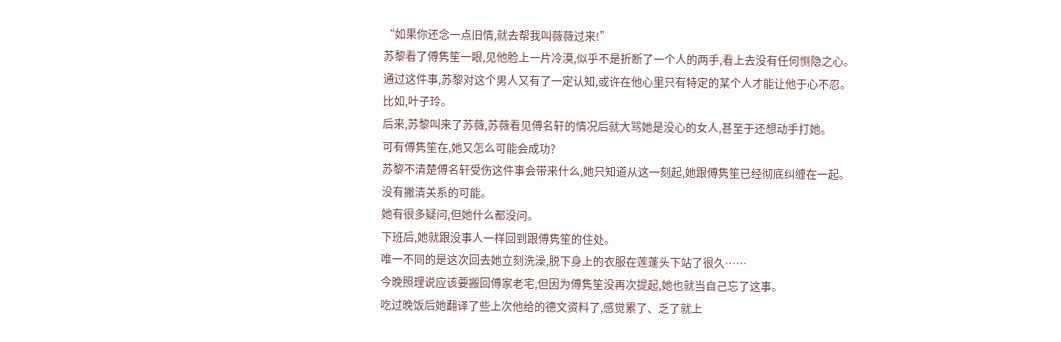“如果你还念一点旧情,就去帮我叫薇薇过来!”
苏黎看了傅隽笙一眼,见他脸上一片冷漠,似乎不是折断了一个人的两手,看上去没有任何恻隐之心。
通过这件事,苏黎对这个男人又有了一定认知,或许在他心里只有特定的某个人才能让他于心不忍。
比如,叶子玲。
后来,苏黎叫来了苏薇,苏薇看见傅名轩的情况后就大骂她是没心的女人,甚至于还想动手打她。
可有傅隽笙在,她又怎么可能会成功?
苏黎不清楚傅名轩受伤这件事会带来什么,她只知道从这一刻起,她跟傅隽笙已经彻底纠缠在一起。
没有撇清关系的可能。
她有很多疑问,但她什么都没问。
下班后,她就跟没事人一样回到跟傅隽笙的住处。
唯一不同的是这次回去她立刻洗澡,脱下身上的衣服在莲蓬头下站了很久……
今晚照理说应该要搬回傅家老宅,但因为傅隽笙没再次提起,她也就当自己忘了这事。
吃过晚饭后她翻译了些上次他给的德文资料了,感觉累了、乏了就上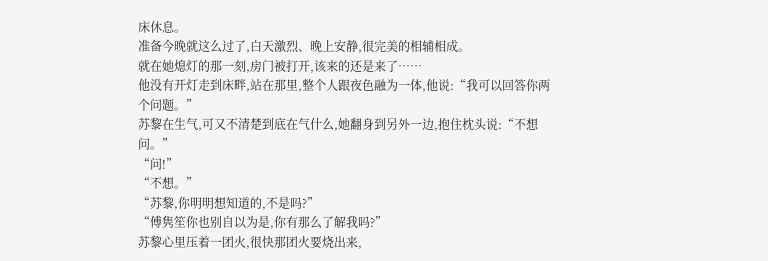床休息。
准备今晚就这么过了,白天激烈、晚上安静,很完美的相辅相成。
就在她熄灯的那一刻,房门被打开,该来的还是来了……
他没有开灯走到床畔,站在那里,整个人跟夜色融为一体,他说:“我可以回答你两个问题。”
苏黎在生气,可又不清楚到底在气什么,她翻身到另外一边,抱住枕头说:“不想问。”
“问!”
“不想。”
“苏黎,你明明想知道的,不是吗?”
“傅隽笙你也别自以为是,你有那么了解我吗?”
苏黎心里压着一团火,很快那团火要烧出来,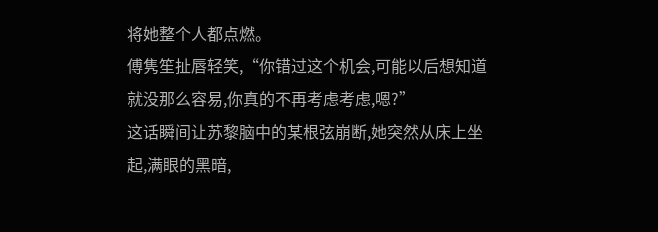将她整个人都点燃。
傅隽笙扯唇轻笑,“你错过这个机会,可能以后想知道就没那么容易,你真的不再考虑考虑,嗯?”
这话瞬间让苏黎脑中的某根弦崩断,她突然从床上坐起,满眼的黑暗,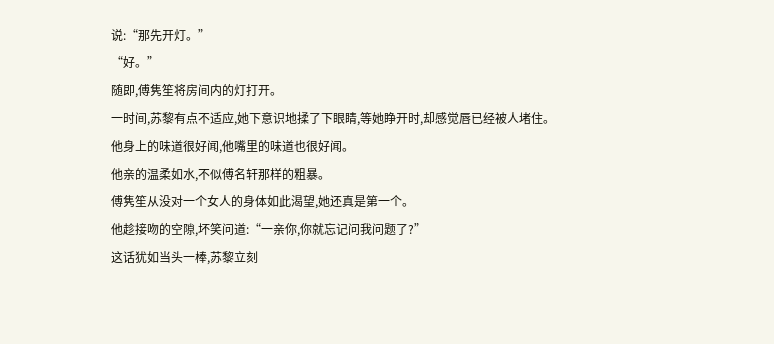说:“那先开灯。”
“好。”
随即,傅隽笙将房间内的灯打开。
一时间,苏黎有点不适应,她下意识地揉了下眼睛,等她睁开时,却感觉唇已经被人堵住。
他身上的味道很好闻,他嘴里的味道也很好闻。
他亲的温柔如水,不似傅名轩那样的粗暴。
傅隽笙从没对一个女人的身体如此渴望,她还真是第一个。
他趁接吻的空隙,坏笑问道:“一亲你,你就忘记问我问题了?”
这话犹如当头一棒,苏黎立刻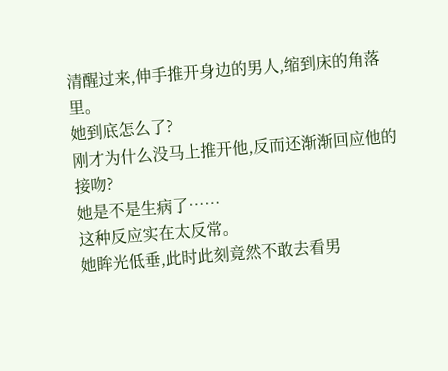清醒过来,伸手推开身边的男人,缩到床的角落里。
她到底怎么了?
刚才为什么没马上推开他,反而还渐渐回应他的接吻?
她是不是生病了……
这种反应实在太反常。
她眸光低垂,此时此刻竟然不敢去看男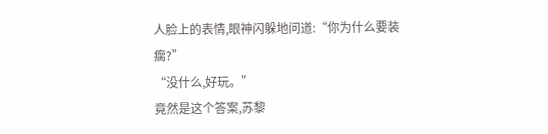人脸上的表情,眼神闪躲地问道:“你为什么要装瘸?”
“没什么,好玩。”
竟然是这个答案,苏黎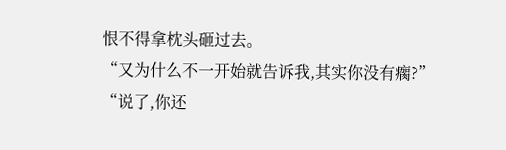恨不得拿枕头砸过去。
“又为什么不一开始就告诉我,其实你没有瘸?”
“说了,你还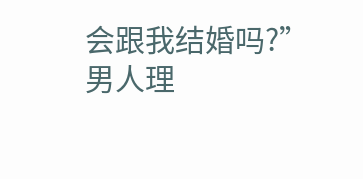会跟我结婚吗?”
男人理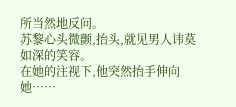所当然地反问。
苏黎心头微颤,抬头,就见男人讳莫如深的笑容。
在她的注视下,他突然抬手伸向她……